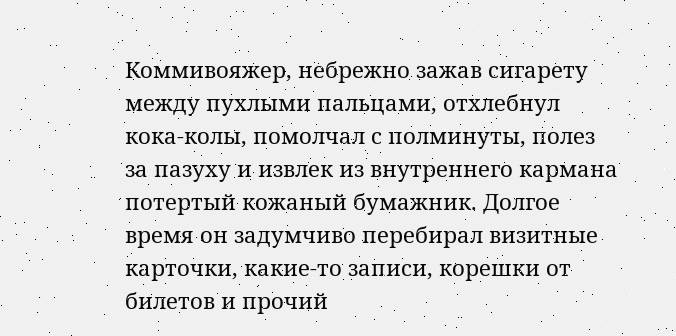Коммивояжер, небрежно зажав сигарету между пухлыми пальцами, отхлебнул кока-колы, помолчал с полминуты, полез за пазуху и извлек из внутреннего кармана потертый кожаный бумажник. Долгое время он задумчиво перебирал визитные карточки, какие-то записи, корешки от билетов и прочий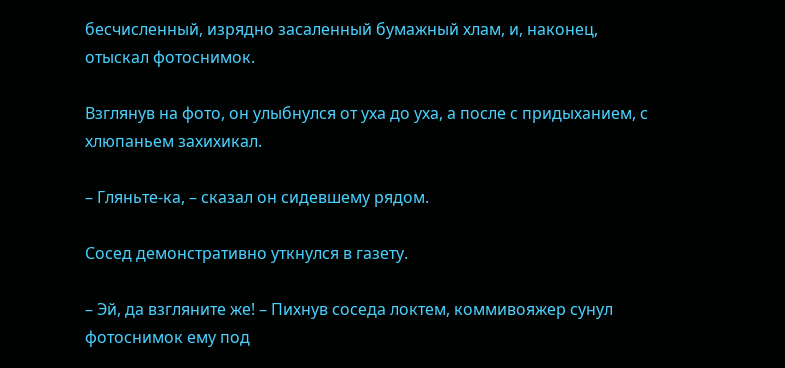бесчисленный, изрядно засаленный бумажный хлам, и, наконец, отыскал фотоснимок.

Взглянув на фото, он улыбнулся от уха до уха, а после с придыханием, с хлюпаньем захихикал.

– Гляньте-ка, – сказал он сидевшему рядом.

Сосед демонстративно уткнулся в газету.

– Эй, да взгляните же! – Пихнув соседа локтем, коммивояжер сунул фотоснимок ему под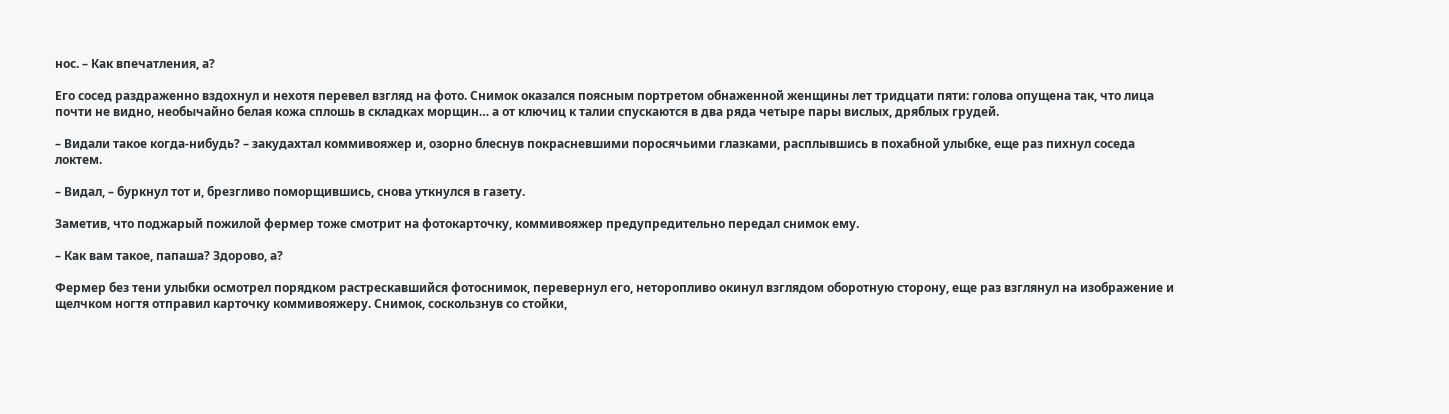нос. – Как впечатления, а?

Его сосед раздраженно вздохнул и нехотя перевел взгляд на фото. Снимок оказался поясным портретом обнаженной женщины лет тридцати пяти: голова опущена так, что лица почти не видно, необычайно белая кожа сплошь в складках морщин… а от ключиц к талии спускаются в два ряда четыре пары вислых, дряблых грудей.

– Видали такое когда-нибудь? – закудахтал коммивояжер и, озорно блеснув покрасневшими поросячьими глазками, расплывшись в похабной улыбке, еще раз пихнул соседа локтем.

– Видал, – буркнул тот и, брезгливо поморщившись, снова уткнулся в газету.

Заметив, что поджарый пожилой фермер тоже смотрит на фотокарточку, коммивояжер предупредительно передал снимок ему.

– Как вам такое, папаша? Здорово, а?

Фермер без тени улыбки осмотрел порядком растрескавшийся фотоснимок, перевернул его, неторопливо окинул взглядом оборотную сторону, еще раз взглянул на изображение и щелчком ногтя отправил карточку коммивояжеру. Снимок, соскользнув со стойки,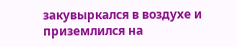закувыркался в воздухе и приземлился на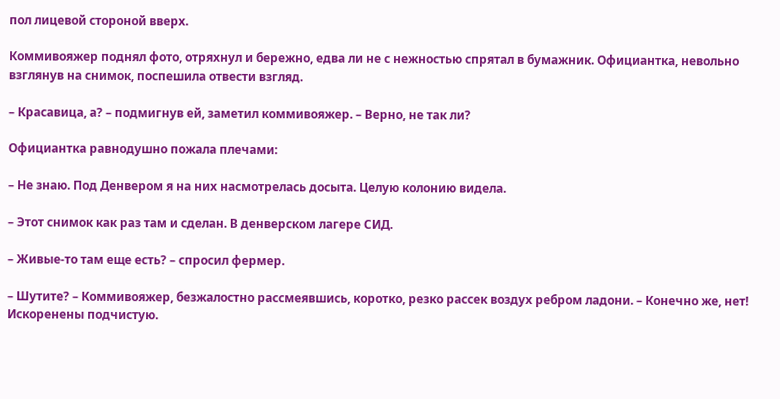пол лицевой стороной вверх.

Коммивояжер поднял фото, отряхнул и бережно, едва ли не с нежностью спрятал в бумажник. Официантка, невольно взглянув на снимок, поспешила отвести взгляд.

– Красавица, а? – подмигнув ей, заметил коммивояжер. – Верно, не так ли?

Официантка равнодушно пожала плечами:

– Не знаю. Под Денвером я на них насмотрелась досыта. Целую колонию видела.

– Этот снимок как раз там и сделан. В денверском лагере СИД.

– Живые-то там еще есть? – спросил фермер.

– Шутите? – Коммивояжер, безжалостно рассмеявшись, коротко, резко рассек воздух ребром ладони. – Конечно же, нет! Искоренены подчистую.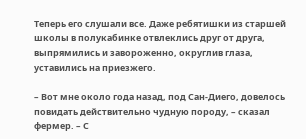Теперь его слушали все. Даже ребятишки из старшей школы в полукабинке отвлеклись друг от друга, выпрямились и завороженно, округлив глаза, уставились на приезжего.

– Вот мне около года назад, под Сан-Диего, довелось повидать действительно чудную породу, – сказал фермер. – С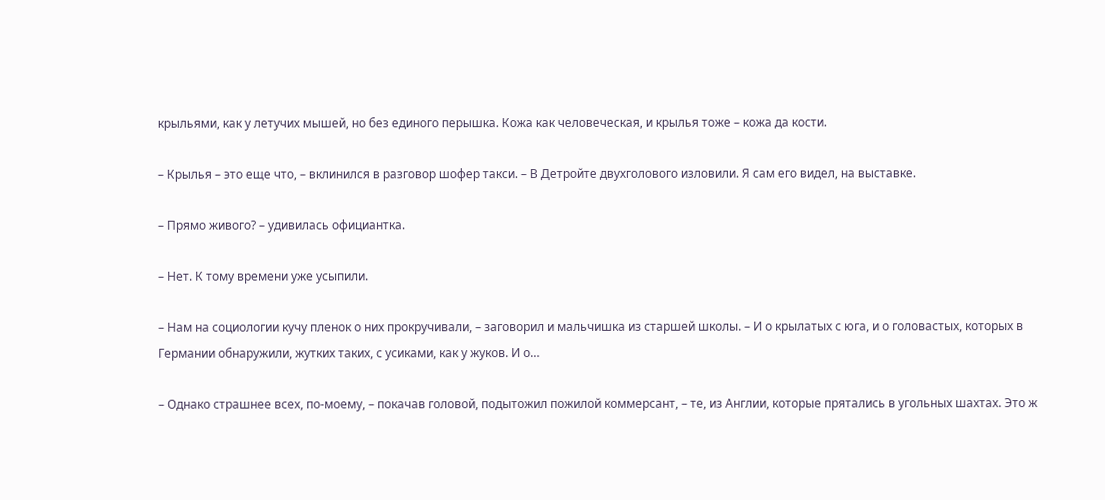крыльями, как у летучих мышей, но без единого перышка. Кожа как человеческая, и крылья тоже – кожа да кости.

– Крылья – это еще что, – вклинился в разговор шофер такси. – В Детройте двухголового изловили. Я сам его видел, на выставке.

– Прямо живого? – удивилась официантка.

– Нет. К тому времени уже усыпили.

– Нам на социологии кучу пленок о них прокручивали, – заговорил и мальчишка из старшей школы. – И о крылатых с юга, и о головастых, которых в Германии обнаружили, жутких таких, с усиками, как у жуков. И о…

– Однако страшнее всех, по-моему, – покачав головой, подытожил пожилой коммерсант, – те, из Англии, которые прятались в угольных шахтах. Это ж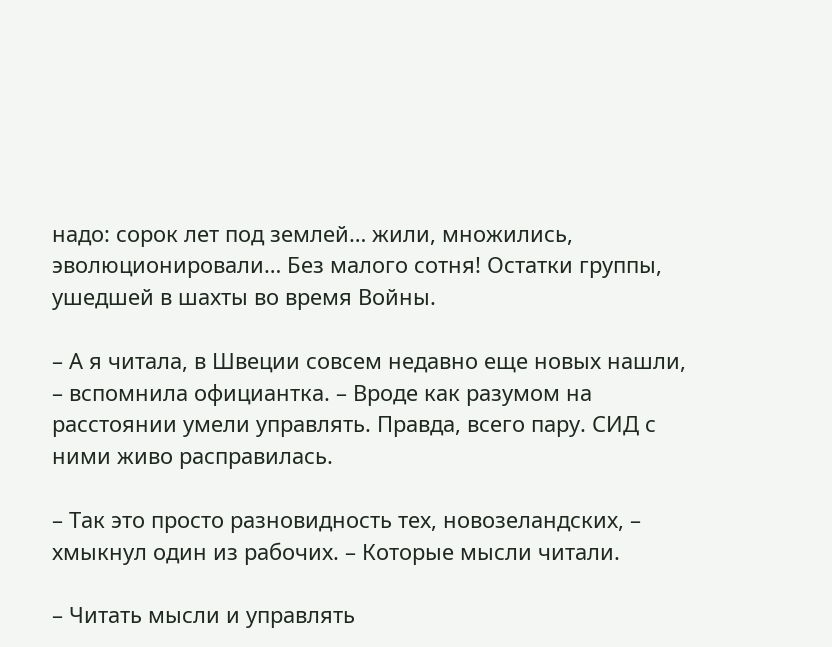надо: сорок лет под землей… жили, множились, эволюционировали… Без малого сотня! Остатки группы, ушедшей в шахты во время Войны.

– А я читала, в Швеции совсем недавно еще новых нашли, – вспомнила официантка. – Вроде как разумом на расстоянии умели управлять. Правда, всего пару. СИД с ними живо расправилась.

– Так это просто разновидность тех, новозеландских, – хмыкнул один из рабочих. – Которые мысли читали.

– Читать мысли и управлять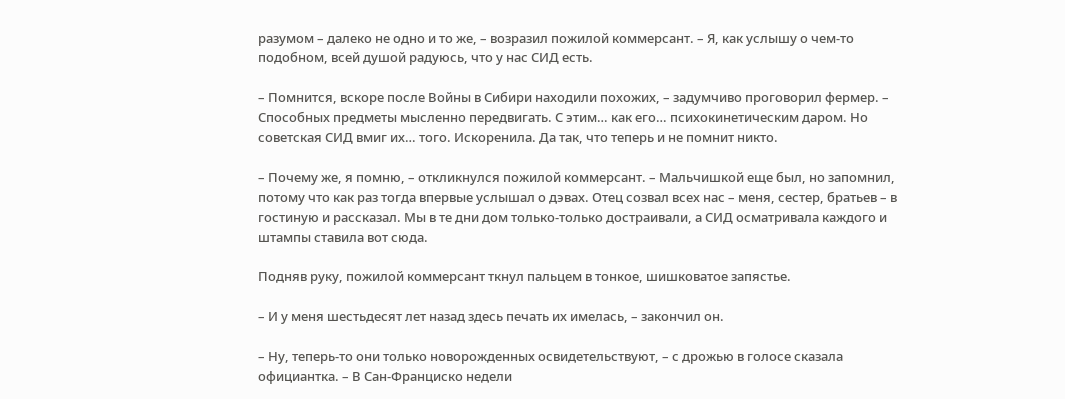разумом – далеко не одно и то же, – возразил пожилой коммерсант. – Я, как услышу о чем-то подобном, всей душой радуюсь, что у нас СИД есть.

– Помнится, вскоре после Войны в Сибири находили похожих, – задумчиво проговорил фермер. – Способных предметы мысленно передвигать. С этим… как его… психокинетическим даром. Но советская СИД вмиг их… того. Искоренила. Да так, что теперь и не помнит никто.

– Почему же, я помню, – откликнулся пожилой коммерсант. – Мальчишкой еще был, но запомнил, потому что как раз тогда впервые услышал о дэвах. Отец созвал всех нас – меня, сестер, братьев – в гостиную и рассказал. Мы в те дни дом только-только достраивали, а СИД осматривала каждого и штампы ставила вот сюда.

Подняв руку, пожилой коммерсант ткнул пальцем в тонкое, шишковатое запястье.

– И у меня шестьдесят лет назад здесь печать их имелась, – закончил он.

– Ну, теперь-то они только новорожденных освидетельствуют, – с дрожью в голосе сказала официантка. – В Сан-Франциско недели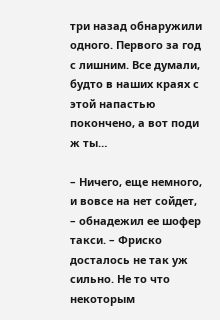три назад обнаружили одного. Первого за год с лишним. Все думали, будто в наших краях с этой напастью покончено, а вот поди ж ты…

– Ничего, еще немного, и вовсе на нет сойдет, – обнадежил ее шофер такси. – Фриско досталось не так уж сильно. Не то что некоторым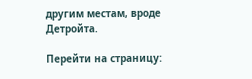другим местам, вроде Детройта.

Перейти на страницу: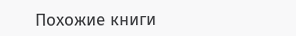Похожие книги